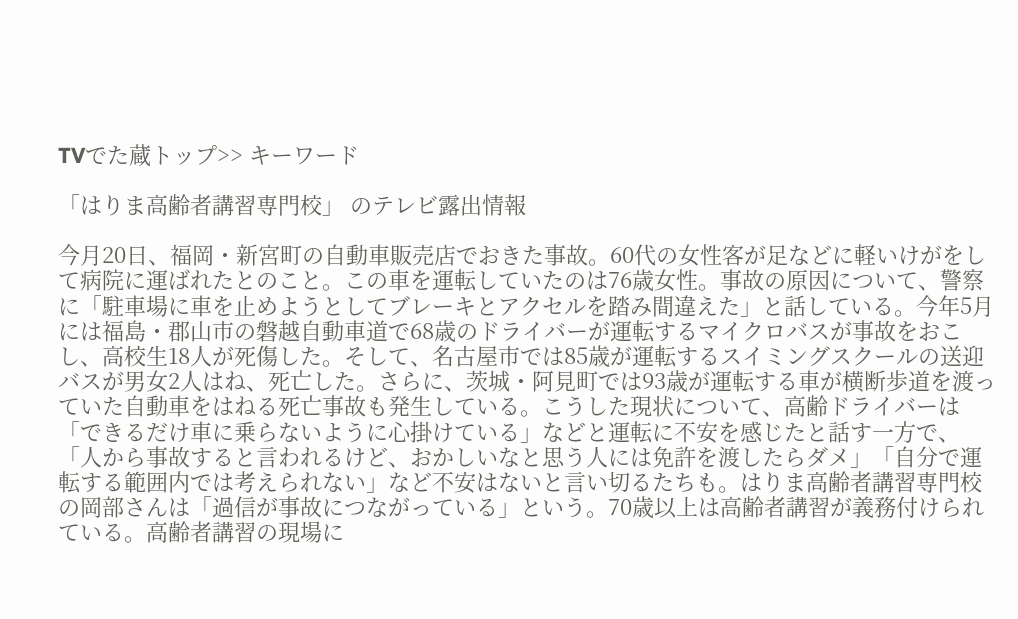TVでた蔵トップ>> キーワード

「はりま高齢者講習専門校」 のテレビ露出情報

今月20日、福岡・新宮町の自動車販売店でおきた事故。60代の女性客が足などに軽いけがをして病院に運ばれたとのこと。この車を運転していたのは76歳女性。事故の原因について、警察に「駐車場に車を止めようとしてブレーキとアクセルを踏み間違えた」と話している。今年5月には福島・郡山市の磐越自動車道で68歳のドライバーが運転するマイクロバスが事故をおこし、高校生18人が死傷した。そして、名古屋市では85歳が運転するスイミングスクールの送迎バスが男女2人はね、死亡した。さらに、茨城・阿見町では93歳が運転する車が横断歩道を渡っていた自動車をはねる死亡事故も発生している。こうした現状について、高齢ドライバーは「できるだけ車に乗らないように心掛けている」などと運転に不安を感じたと話す一方で、「人から事故すると言われるけど、おかしいなと思う人には免許を渡したらダメ」「自分で運転する範囲内では考えられない」など不安はないと言い切るたちも。はりま高齢者講習専門校の岡部さんは「過信が事故につながっている」という。70歳以上は高齢者講習が義務付けられている。高齢者講習の現場に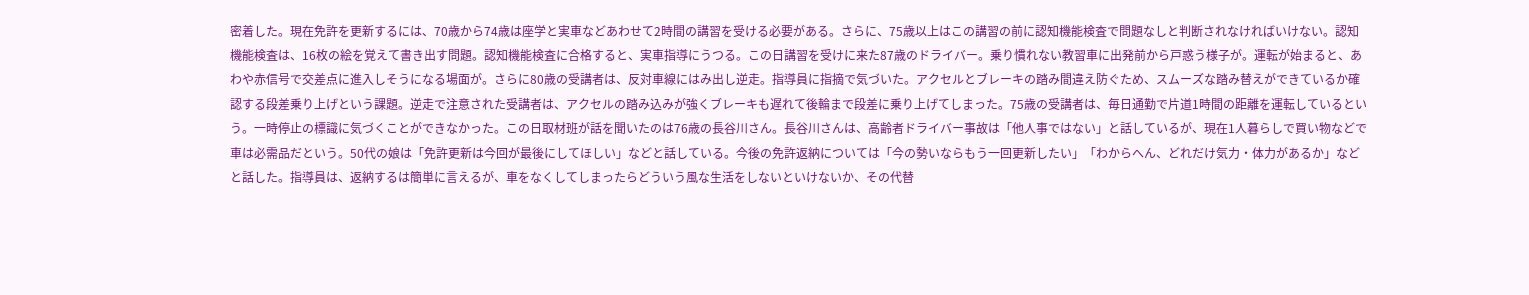密着した。現在免許を更新するには、70歳から74歳は座学と実車などあわせて2時間の講習を受ける必要がある。さらに、75歳以上はこの講習の前に認知機能検査で問題なしと判断されなければいけない。認知機能検査は、16枚の絵を覚えて書き出す問題。認知機能検査に合格すると、実車指導にうつる。この日講習を受けに来た87歳のドライバー。乗り慣れない教習車に出発前から戸惑う様子が。運転が始まると、あわや赤信号で交差点に進入しそうになる場面が。さらに80歳の受講者は、反対車線にはみ出し逆走。指導員に指摘で気づいた。アクセルとブレーキの踏み間違え防ぐため、スムーズな踏み替えができているか確認する段差乗り上げという課題。逆走で注意された受講者は、アクセルの踏み込みが強くブレーキも遅れて後輪まで段差に乗り上げてしまった。75歳の受講者は、毎日通勤で片道1時間の距離を運転しているという。一時停止の標識に気づくことができなかった。この日取材班が話を聞いたのは76歳の長谷川さん。長谷川さんは、高齢者ドライバー事故は「他人事ではない」と話しているが、現在1人暮らしで買い物などで車は必需品だという。50代の娘は「免許更新は今回が最後にしてほしい」などと話している。今後の免許返納については「今の勢いならもう一回更新したい」「わからへん、どれだけ気力・体力があるか」などと話した。指導員は、返納するは簡単に言えるが、車をなくしてしまったらどういう風な生活をしないといけないか、その代替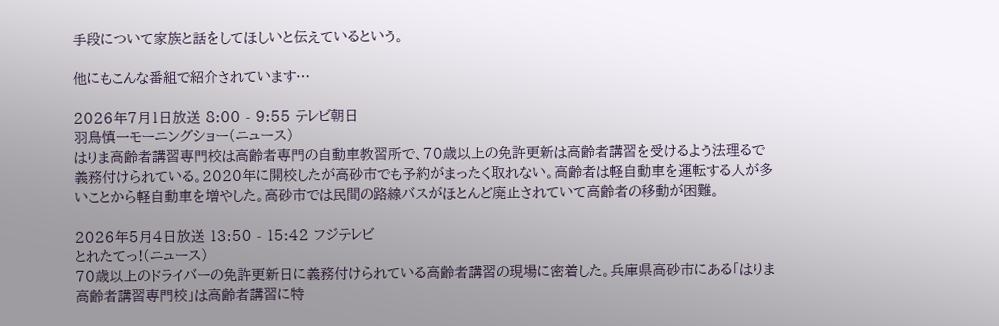手段について家族と話をしてほしいと伝えているという。

他にもこんな番組で紹介されています…

2026年7月1日放送 8:00 - 9:55 テレビ朝日
羽鳥慎一モーニングショー(ニュース)
はりま高齢者講習専門校は高齢者専門の自動車教習所で、70歳以上の免許更新は高齢者講習を受けるよう法理るで義務付けられている。2020年に開校したが高砂市でも予約がまったく取れない。高齢者は軽自動車を運転する人が多いことから軽自動車を増やした。高砂市では民間の路線バスがほとんど廃止されていて高齢者の移動が困難。

2026年5月4日放送 13:50 - 15:42 フジテレビ
とれたてっ!(ニュース)
70歳以上のドライバーの免許更新日に義務付けられている高齢者講習の現場に密着した。兵庫県高砂市にある「はりま高齢者講習専門校」は高齢者講習に特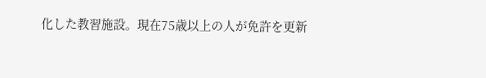化した教習施設。現在75歳以上の人が免許を更新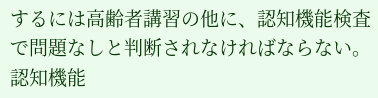するには高齢者講習の他に、認知機能検査で問題なしと判断されなければならない。認知機能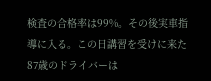検査の合格率は99%。その後実車指導に入る。この日講習を受けに来た87歳のドライバーは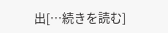出[…続きを読む]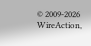© 2009-2026 WireAction,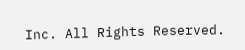Inc. All Rights Reserved.